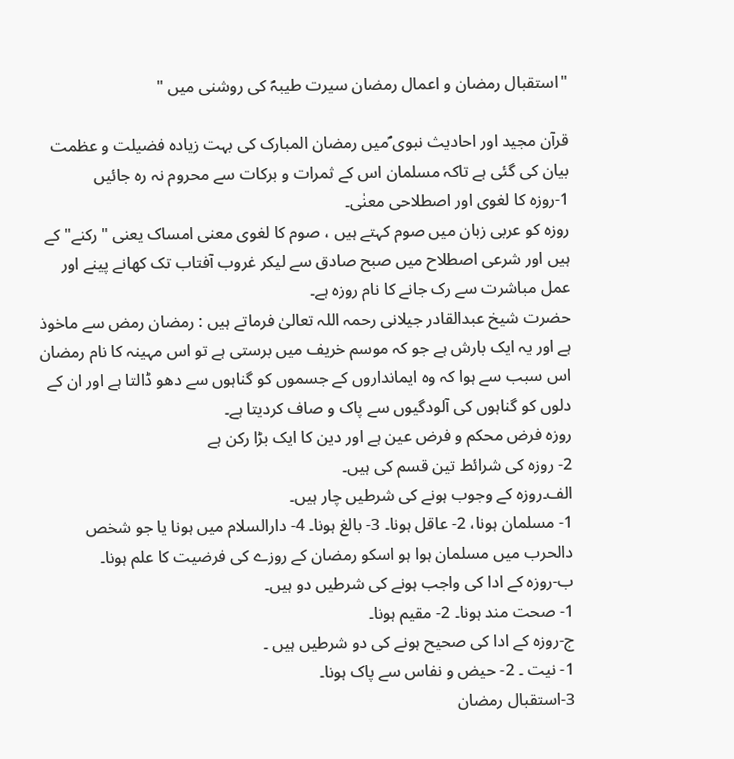"استقبال رمضان و اعمال رمضان سیرت طیبہؐ کی روشنی میں "

قرآن مجید اور احادیث نبوی ؐمیں رمضان المبارک کی بہت زیادہ فضیلت و عظمت بیان کی گئی ہے تاکہ مسلمان اس کے ثمرات و برکات سے محروم نہ رہ جائیں
1-روزہ کا لغوی اور اصطلاحی معنٰی۔
روزہ کو عربی زبان میں صوم کہتے ہیں ، صوم کا لغوی معنی امساک یعنی "رکنے" کے ہیں اور شرعی اصطلاح میں صبح صادق سے لیکر غروب آفتاب تک کھانے پینے اور عمل مباشرت سے رک جانے کا نام روزہ ہے۔
حضرت شیخ عبدالقادر جیلانی رحمہ اللہ تعالیٰ فرماتے ہیں : رمضان رمض سے ماخوذ ہے اور یہ ایک بارش ہے جو کہ موسم خریف میں برستی ہے تو اس مہینہ کا نام رمضان اس سبب سے ہوا کہ وہ ایمانداروں کے جسموں کو گناہوں سے دھو ڈالتا ہے اور ان کے دلوں کو گناہوں کی آلودگیوں سے پاک و صاف کردیتا ہے۔
روزہ فرض محکم و فرض عین ہے اور دین کا ایک بڑا رکن ہے
2- روزہ کی شرائط تین قسم کی ہیں۔
الف۔روزہ کے وجوب ہونے کی شرطیں چار ہیں۔
1- مسلمان ہونا، 2- عاقل ہونا۔ 3- بالغ ہونا۔ 4- دارالسلام میں ہونا یا جو شخص دالحرب میں مسلمان ہوا ہو اسکو رمضان کے روزے کی فرضیت کا علم ہونا۔
ب-روزہ کے ادا کی واجب ہونے کی شرطیں دو ہیں۔
1- صحت مند ہونا۔ 2- مقیم ہونا۔
ج-روزہ کے ادا کی صحیح ہونے کی دو شرطیں ہیں ۔
1- نیت ۔ 2- حیض و نفاس سے پاک ہونا۔
3-استقبال رمضان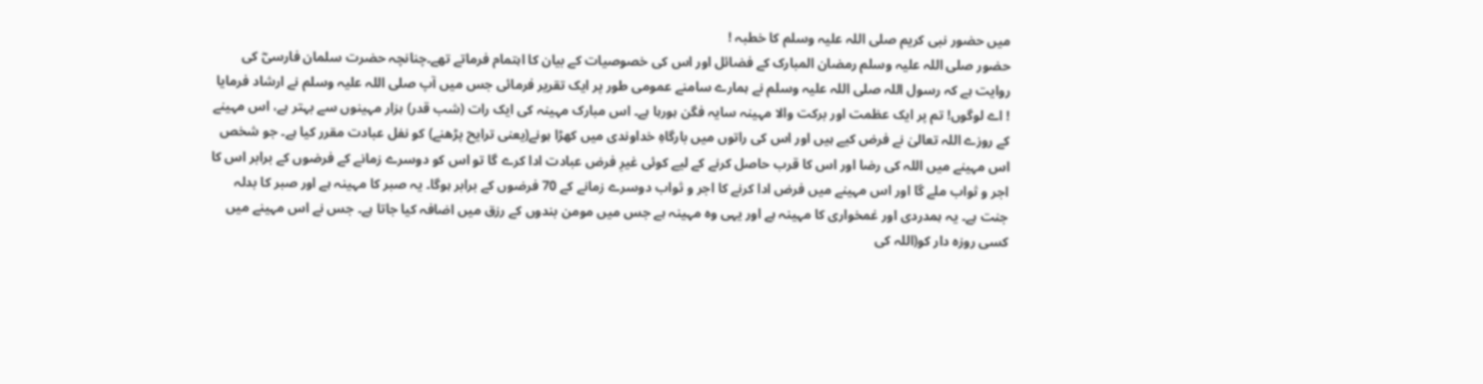میں حضور نبی کریم صلی اللہ علیہ وسلم کا خطبہ !
حضور صلی اللہ علیہ وسلم رمضان المبارک کے فضائل اور اس کی خصوصیات کے بیان کا اہتمام فرماتے تھے۔چنانچہ حضرت سلمان فارسیؓ کی روایت ہے کہ رسول اللہ صلی اللہ علیہ وسلم نے ہمارے سامنے عمومی طور پر ایک تقریر فرمائی جس میں آپ صلی اللہ علیہ وسلم نے ارشاد فرمایا ! اے لوگوں! تم پر ایک عظمت اور برکت والا مہینہ سایہ فگن ہورہا ہے۔ اس مبارک مہینہ کی ایک رات (شب قدر) ہزار مہینوں سے بہتر ہے، اس مہینے کے روزے اللہ تعالیٰ نے فرض کیے ہیں اور اس کی راتوں میں بارگاہِ خداوندی میں کھڑا ہونے(یعنی ترایح پڑھنے) کو نفل عبادت مقرر کیا ہے۔ جو شخص اس مہینے میں اللہ کی رضا اور اس کا قرب حاصل کرنے کے لیے کوئی غیرِ فرض عبادت ادا کرے گا تو اس کو دوسرے زمانے کے فرضوں کے برابر اس کا اجر و ثواب ملے گا اور اس مہینے میں فرض ادا کرنے کا اجر و ثواب دوسرے زمانے کے 70 فرضوں کے برابر ہوگا۔ یہ صبر کا مہینہ ہے اور صبر کا بدلہ جنت ہے۔ یہ ہمدردی اور غمخواری کا مہینہ ہے اور یہی وہ مہینہ ہے جس میں مومن بندوں کے رزق میں اضافہ کیا جاتا ہے۔ جس نے اس مہینے میں کسی روزہ دار کو(اللہ کی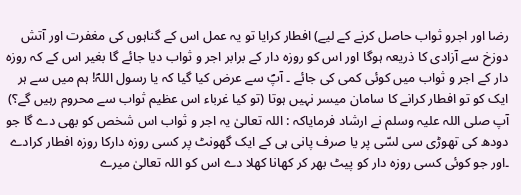رضا اور اجرو ثواب حاصل کرنے کے لیے) افطار کرایا تو یہ عمل اس کے گناہوں کی مغفرت اور آتش دوزخ سے آزادی کا ذریعہ ہوگا اور اس کو روزہ دار کے برابر اجر و ثواب دیا جائے گا بغیر اس کے کہ روزہ دار کے اجر و ثواب میں کوئی کمی کی جائے ۔ آپؐ سے عرض کیا گیا کہ یا رسول اللہؐ! ہم میں سے ہر ایک کو تو افطار کرانے کا سامان میسر نہیں ہوتا (تو کیا غرباء اس عظیم ثواب سے محروم رہیں گے؟) آپ صلی اللہ علیہ وسلم نے ارشاد فرمایاکہ : اللہ تعالیٰ یہ اجر و ثواب اس شخص کو بھی دے گا جو دودھ کی تھوڑی سی لسّی پر یا صرف پانی ہی کے ایک گھونٹ پر کسی روزہ دارکا روزہ افطار کرادے ۔اور جو کوئی کسی روزہ دار کو پیٹ بھر کر کھانا کھلا دے اس کو اللہ تعالیٰ میرے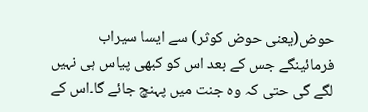حوض(یعنی حوض کوثر) سے ایسا سیراب فرمائینگے جس کے بعد اس کو کبھی پیاس ہی نہیں لگے گی حتی کہ وہ جنت میں پہنچ جائے گا۔اس کے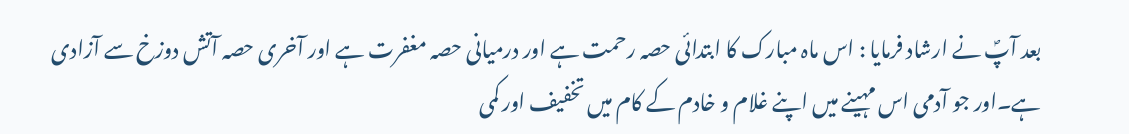بعد آپؐ نے ارشاد فرمایا : اس ماہ مبارک کا ابتدائی حصہ رحمت ہے اور درمیانی حصہ مغفرت ہے اور آخری حصہ آتش دوزخ سے آزادی ہے۔اور جو آدمی اس مہینے میں اپنے غلام و خادم کے کام میں تخفیف اور کمی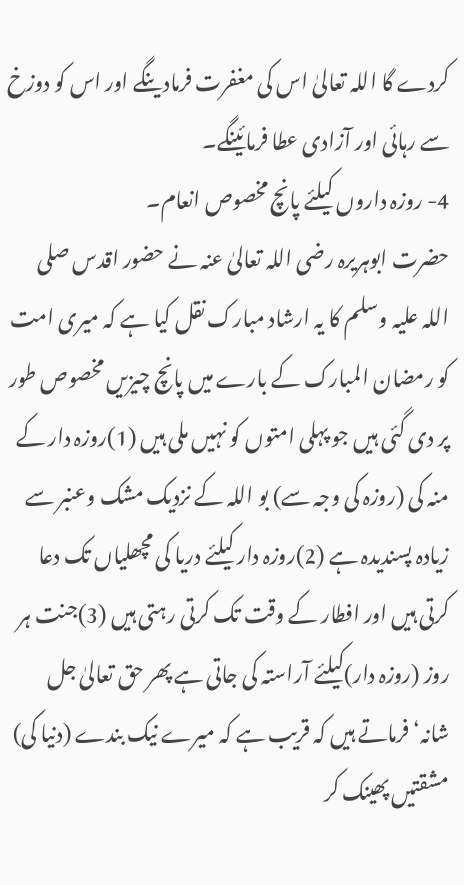کردے گا اللہ تعالیٰ اس کی مغفرت فرمادینگے اور اس کو دوزخ سے رہائی اور آزادی عطا فرمائینگے۔
4- روزہ داروں کیلئے پانچ مخصوص انعام۔
حضرت ابوہریرہ رضی اللہ تعالیٰ عنہ نے حضور اقدس صلی اللہ علیہ وسلم کا یہ ارشاد مبارک نقل کیا ہے کہ میری امت کو رمضان المبارک کے بارے میں پانچ چیزیں مخصوص طور پر دی گئی ہیں جو پہلی امتوں کو نہیں ملی ہیں (1)روزہ دار کے منہ کی (روزہ کی وجہ سے) بو اللہ کے نزدیک مشک وعنبر سے زیادہ پسندیدہ ہے (2)روزہ دار کیلئے دریا کی مچھلیاں تک دعا کرتی ہیں اور افطار کے وقت تک کرتی رہتی ہیں (3)جنت ہر روز (روزہ دار)کیلئے آراستہ کی جاتی ہے پھر حق تعالیٰ جل شانہ‘ فرماتے ہیں کہ قریب ہے کہ میرے نیک بندے (دنیا کی) مشقتیں پھینک کر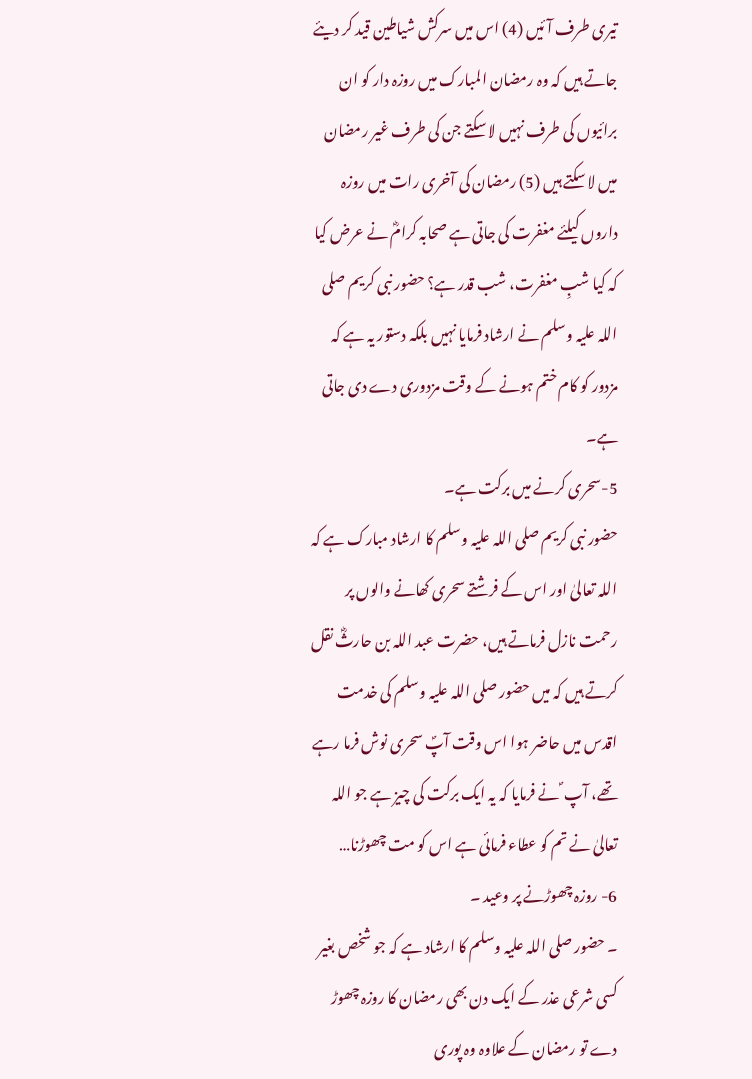تیری طرف آئیں (4) اس میں سرکش شیاطین قید کر دیئے جاتے ہیں کہ وہ رمضان المبارک میں روزہ دار کو ان برائیوں کی طرف نہیں لا سکتے جن کی طرف غیر رمضان میں لا سکتے ہیں (5) رمضان کی آخری رات میں روزہ داروں کیلئے مغفرت کی جاتی ہے صحابہ کرامؓ نے عرض کیا کہ کیا شبِ مغفرت، شب قدر ہے؟ حضور نبی کریم صلی اللہ علیہ وسلم نے ارشاد فرمایا نہیں بلکہ دستور یہ ہے کہ مزدور کو کام ختم ہونے کے وقت مزدوری دے دی جاتی ہے۔
5-سحری کرنے میں برکت ہے۔
حضور نبی کریم صلی اللہ علیہ وسلم کا ارشاد مبارک ہے کہ اللہ تعالیٰ اور اس کے فرشتے سحری کھانے والوں پر رحمت نازل فرماتے ہیں، حضرت عبد اللہ بن حارثؓ نقل کرتے ہیں کہ میں حضور صلی اللہ علیہ وسلم کی خدمت اقدس میں حاضر ہوا اس وقت آپؐ سحری نوش فرما رہے تھے، آپ ؐ نے فرمایا کہ یہ ایک برکت کی چیز ہے جو اللہ تعالیٰ نے تم کو عطاء فرمائی ہے اس کو مت چھوڑنا…
6- روزہ چھوڑنے پر وعید ۔
۔ حضور صلی اللہ علیہ وسلم کا ارشاد ہے کہ جو شخص بغیر کسی شرعی عذر کے ایک دن بھی رمضان کا روزہ چھوڑ دے تو رمضان کے علاوہ وہ پوری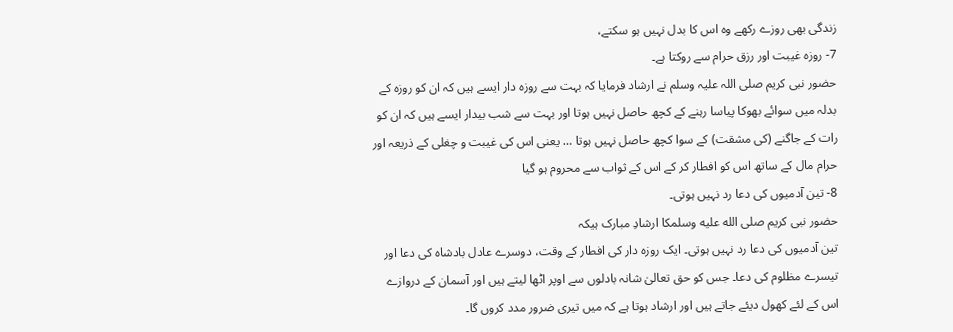زندگی بھی روزے رکھے وہ اس کا بدل نہیں ہو سکتے،
7- روزہ غیبت اور رزق حرام سے روکتا ہے۔
حضور نبی کریم صلی اللہ علیہ وسلم نے ارشاد فرمایا کہ بہت سے روزہ دار ایسے ہیں کہ ان کو روزہ کے بدلہ میں سوائے بھوکا پیاسا رہنے کے کچھ حاصل نہیں ہوتا اور بہت سے شب بیدار ایسے ہیں کہ ان کو رات کے جاگنے (کی مشقت) کے سوا کچھ حاصل نہیں ہوتا … یعنی اس کی غیبت و چغلی کے ذریعہ اور حرام مال کے ساتھ اس کو افطار کر کے اس کے ثواب سے محروم ہو گیا
8- تین آدمیوں کی دعا رد نہیں ہوتی۔
حضور نبی کریم صلى الله عليه وسلمکا ارشادِ مبارک ہیکہ
تین آدمیوں کی دعا رد نہیں ہوتی۔ ایک روزہ دار کی افطار کے وقت، دوسرے عادل بادشاہ کی دعا اور تیسرے مظلوم کی دعا۔ جس کو حق تعالیٰ شانہ بادلوں سے اوپر اٹھا لیتے ہیں اور آسمان کے دروازے اس کے لئے کھول دیئے جاتے ہیں اور ارشاد ہوتا ہے کہ میں تیری ضرور مدد کروں گا۔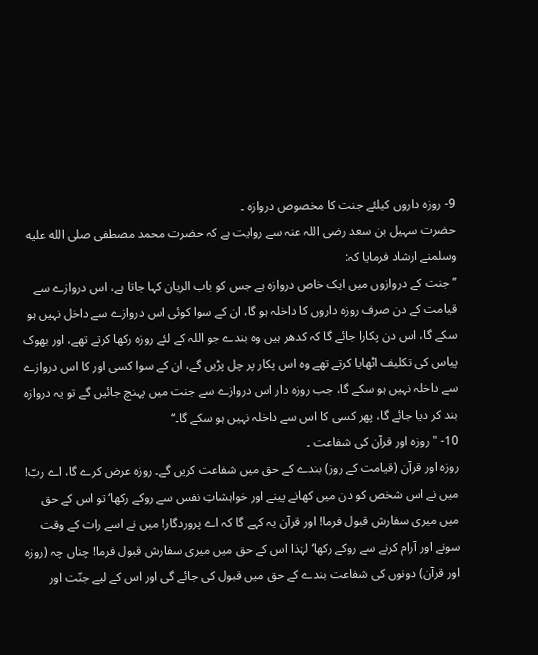9- روزہ داروں کیلئے جنت کا مخصوص دروازہ ۔
حضرت سہیل بن سعد رضی اللہ عنہ سے روایت ہے کہ حضرت محمد مصطفی صلى الله عليه وسلمنے ارشاد فرمایا کہ:
’’ جنت کے دروازوں میں ایک خاص دروازہ ہے جس کو باب الریان کہا جاتا ہے، اس دروازے سے قیامت کے دن صرف روزہ داروں کا داخلہ ہو گا، ان کے سوا کوئی اس دروازے سے داخل نہیں ہو سکے گا، اس دن پکارا جائے گا کہ کدھر ہیں وہ بندے جو اللہ کے لئے روزہ رکھا کرتے تھے، اور بھوک پیاس کی تکلیف اٹھایا کرتے تھے وہ اس پکار پر چل پڑیں گے، ان کے سوا کسی اور کا اس دروازے سے داخلہ نہیں ہو سکے گا، جب روزہ دار اس دروازے سے جنت میں پہنچ جائیں گے تو یہ دروازہ بند کر دیا جائے گا، پھر کسی کا اس سے داخلہ نہیں ہو سکے گا۔‘‘
10- " روزہ اور قرآن کی شفاعت ۔
روزہ اور قرآن (قیامت کے روز) بندے کے حق میں شفاعت کریں گے۔ روزہ عرض کرے گا، اے ربّ! میں نے اس شخص کو دن میں کھانے پینے اور خواہشاتِ نفس سے روکے رکھا‘ تو اس کے حق میں میری سفارش قبول فرما! اور قرآن یہ کہے گا کہ اے پروردگار! میں نے اسے رات کے وقت سونے اور آرام کرنے سے روکے رکھا‘ لہٰذا اس کے حق میں میری سفارش قبول فرما! چناں چہ (روزہ اور قرآن) دونوں کی شفاعت بندے کے حق میں قبول کی جائے گی اور اس کے لیے جنّت اور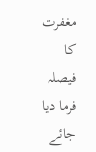مغفرت کا فیصلہ فرما دیا جائے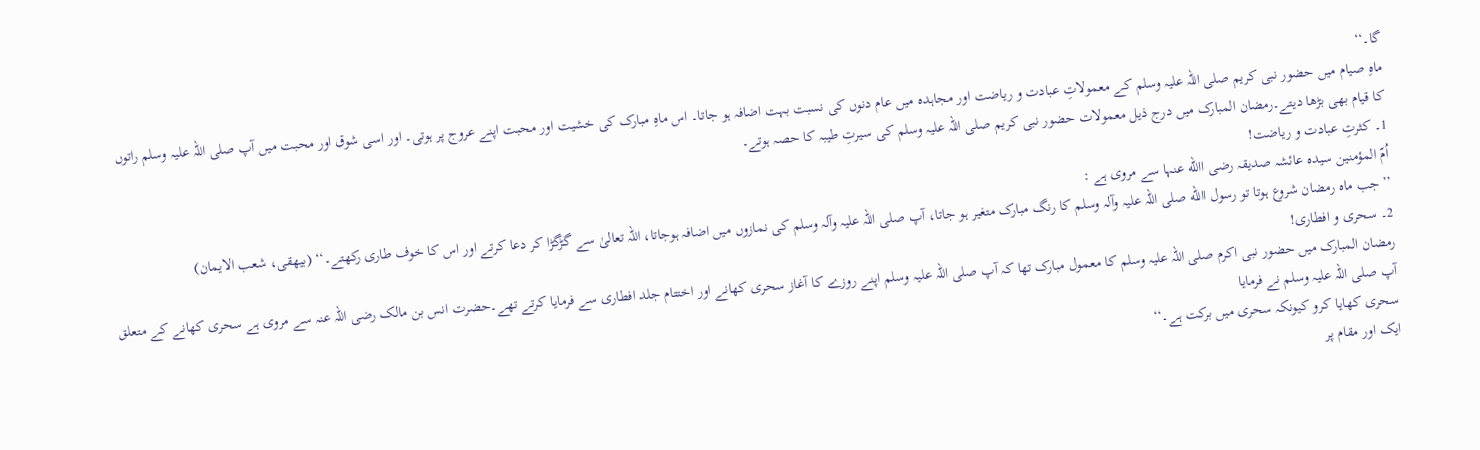گا۔‘‘
ماہِ صیام میں حضور نبی کریم صلی اللہ علیہ وسلم کے معمولاتِ عبادت و ریاضت اور مجاہدہ میں عام دنوں کی نسبت بہت اضافہ ہو جاتا۔ اس ماہِ مبارک کی خشیت اور محبت اپنے عروج پر ہوتی۔ اور اسی شوق اور محبت میں آپ صلی اللہ علیہ وسلم راتوں کا قیام بھی بڑھا دیتے۔رمضان المبارک میں درج ذیل معمولات حضور نبی کریم صلی اللہ علیہ وسلم کی سیرتِ طیبہ کا حصہ ہوتے۔
1۔ کثرتِ عبادت و ریاضت!
اُمّ المؤمنین سیدہ عائشہ صدیقہ رضی االله عنہا سے مروی ہے :
’’جب ماہ رمضان شروع ہوتا تو رسول االله صلی اللہ علیہ وآلہ وسلم کا رنگ مبارک متغیر ہو جاتا، آپ صلی اللہ علیہ وآلہ وسلم کی نمازوں میں اضافہ ہوجاتا، اللہ تعالیٰ سے گڑگڑا کر دعا کرتے اور اس کا خوف طاری رکھتے۔‘‘ (بيهقی، شعب الايمان)
2۔ سحری و افطاری!
رمضان المبارک میں حضور نبی اکرم صلی اللہ علیہ وسلم کا معمول مبارک تھا کہ آپ صلی اللہ علیہ وسلم اپنے روزے کا آغاز سحری کھانے اور اختتام جلد افطاری سے فرمایا کرتے تھے۔حضرت انس بن مالک رضی اللہ عنہ سے مروی ہے سحری کھانے کے متعلق آپ صلی اللہ علیہ وسلم نے فرمایا
سحری کھایا کرو کیونکہ سحری میں برکت ہے۔‘‘
ایک اور مقام پر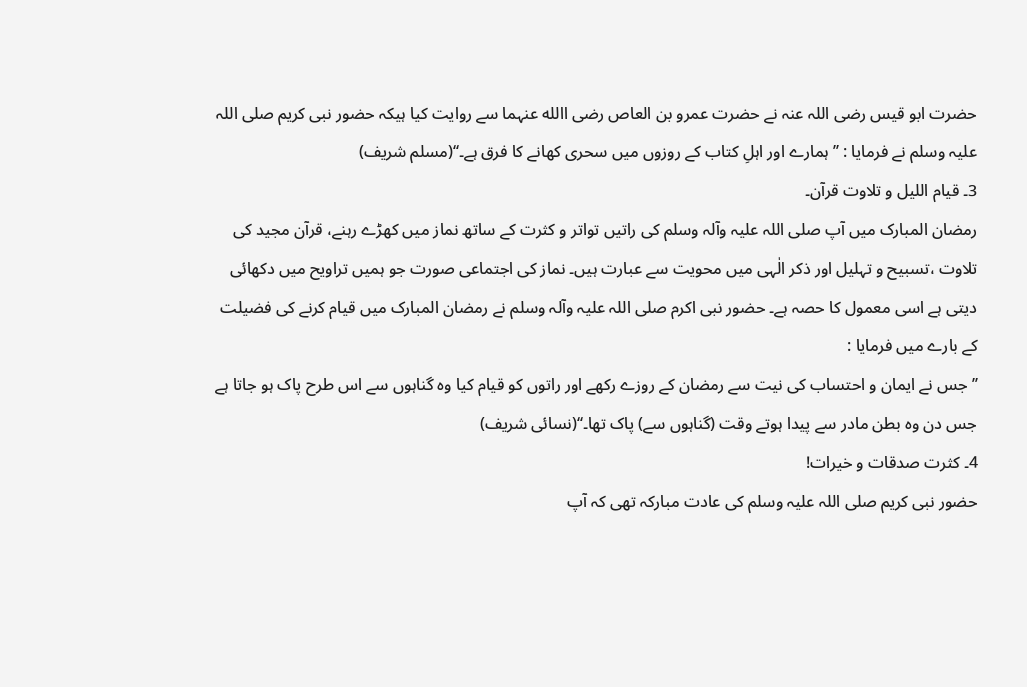حضرت ابو قیس رضی اللہ عنہ نے حضرت عمرو بن العاص رضی االله عنہما سے روایت کیا ہیکہ حضور نبی کریم صلی اللہ علیہ وسلم نے فرمایا : ’’ہمارے اور اہلِ کتاب کے روزوں میں سحری کھانے کا فرق ہے۔‘‘(مسلم شریف)
3۔ قیام اللیل و تلاوت قرآن۔
رمضان المبارک میں آپ صلی اللہ علیہ وآلہ وسلم کی راتیں تواتر و کثرت کے ساتھ نماز میں کھڑے رہنے، قرآن مجید کی تلاوت ،تسبیح و تہلیل اور ذکر الٰہی میں محویت سے عبارت ہیں۔ نماز کی اجتماعی صورت جو ہمیں تراویح میں دکھائی دیتی ہے اسی معمول کا حصہ ہے۔ حضور نبی اکرم صلی اللہ علیہ وآلہ وسلم نے رمضان المبارک میں قیام کرنے کی فضیلت کے بارے میں فرمایا :
’’جس نے ایمان و احتساب کی نیت سے رمضان کے روزے رکھے اور راتوں کو قیام کیا وہ گناہوں سے اس طرح پاک ہو جاتا ہے جس دن وہ بطن مادر سے پیدا ہوتے وقت (گناہوں سے) پاک تھا۔‘‘(نسائی شریف)
4۔ کثرت صدقات و خیرات!
حضور نبی کریم صلی اللہ علیہ وسلم کی عادت مبارکہ تھی کہ آپ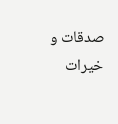صدقات و خیرات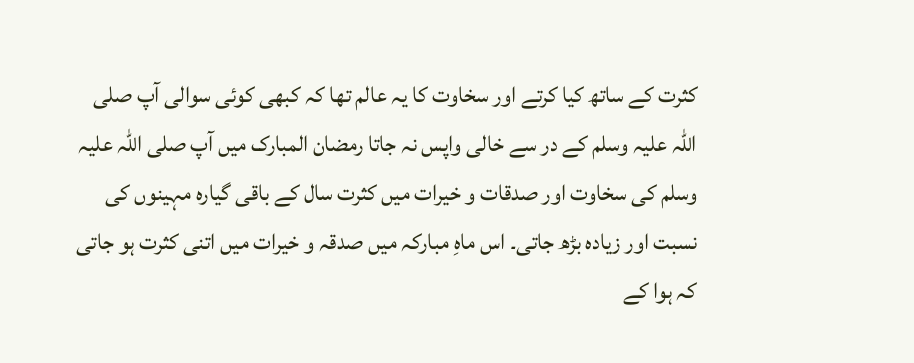کثرت کے ساتھ کیا کرتے اور سخاوت کا یہ عالم تھا کہ کبھی کوئی سوالی آپ صلی اللہ علیہ وسلم کے در سے خالی واپس نہ جاتا رمضان المبارک میں آپ صلی اللہ علیہ وسلم کی سخاوت اور صدقات و خیرات میں کثرت سال کے باقی گیارہ مہینوں کی نسبت اور زیادہ بڑھ جاتی۔ اس ماہِ مبارکہ میں صدقہ و خیرات میں اتنی کثرت ہو جاتی کہ ہوا کے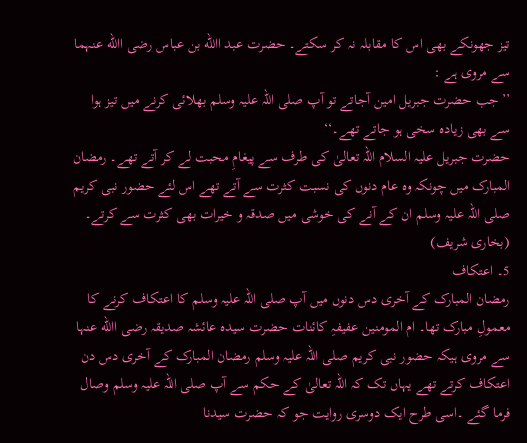تیز جھونکے بھی اس کا مقابلہ نہ کر سکتے۔ حضرت عبد االله بن عباس رضی االله عنہما سے مروی ہے :
’’جب حضرت جبریل امین آجاتے تو آپ صلی اللہ علیہ وسلم بھلائی کرنے میں تیز ہوا سے بھی زیادہ سخی ہو جاتے تھے۔‘‘
حضرت جبریل علیہ السلام اللہ تعالیٰ کی طرف سے پیغامِ محبت لے کر آتے تھے۔ رمضان المبارک میں چونکہ وہ عام دنوں کی نسبت کثرت سے آتے تھے اس لئے حضور نبی کریم صلی اللہ علیہ وسلم ان کے آنے کی خوشی میں صدقہ و خیرات بھی کثرت سے کرتے۔ (بخاری شریف)
5۔ اعتکاف
رمضان المبارک کے آخری دس دنوں میں آپ صلی اللہ علیہ وسلم کا اعتکاف کرنے کا معمولِ مبارک تھا۔ ام المومنین عفیفہِ کائنات حضرت سیدہ عائشہ صدیقہ رضی االله عنہا سے مروی ہیکہ حضور نبی کریم صلی اللہ علیہ وسلم رمضان المبارک کے آخری دس دن اعتکاف کرتے تھے یہاں تک کہ اللہ تعالیٰ کے حکم سے آپ صلی اللہ علیہ وسلم وصال فرما گئے ۔اسی طرح ایک دوسری روایت جو کہ حضرت سیدنا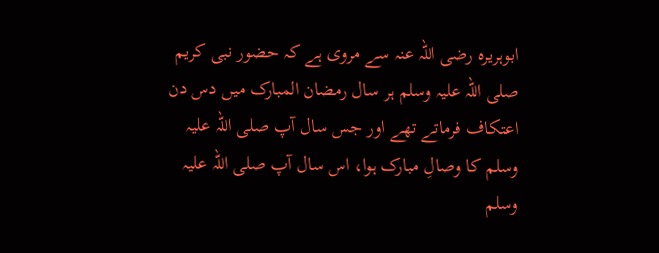ابوہریرہ رضی اللہ عنہ سے مروی ہے کہ حضور نبی کریم صلی اللہ علیہ وسلم ہر سال رمضان المبارک میں دس دن اعتکاف فرماتے تھے اور جس سال آپ صلی اللہ علیہ وسلم کا وصالِ مبارک ہوا، اس سال آپ صلی اللہ علیہ وسلم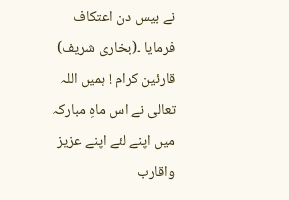نے بیس دن اعتکاف فرمایا ۔(بخاری شریف)
قارئین کرام ! ہمیں اللہ تعالی نے اس ماہِ مبارکہ میں اپنے لئے اپنے عزیز واقارب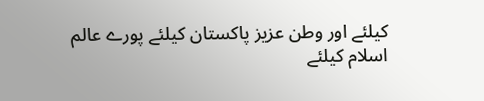کیلئے اور وطن عزیز پاکستان کیلئے پورے عالم اسلام کیلئے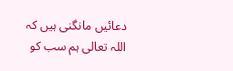دعائیں مانگنی ہیں کہ اللہ تعالی ہم سب کو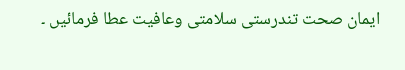ایمان صحت تندرستی سلامتی وعافیت عطا فرمائیں ۔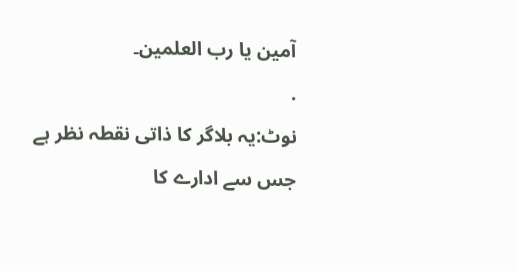آمین یا رب العلمین۔
.
نوٹ:یہ بلاگر کا ذاتی نقطہ نظر ہے جس سے ادارے کا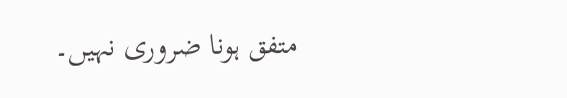متفق ہونا ضروری نہیں۔